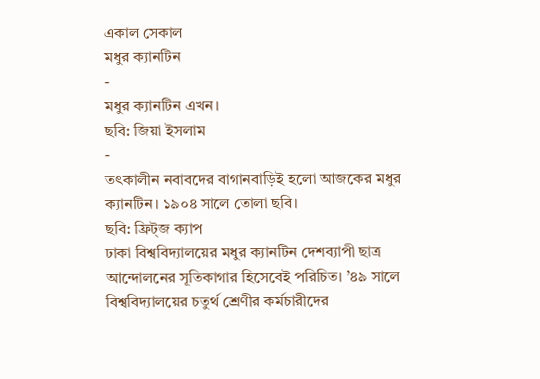একাল সেকাল
মধুর ক্যানটিন
-
মধুর ক্যানটিন এখন।
ছবি: জিয়া ইসলাম
-
তৎকালীন নবাবদের বাগানবাড়িই হলো আজকের মধুর ক্যানটিন। ১৯০৪ সালে তোলা ছবি।
ছবি: ফ্রিট্জ ক্যাপ
ঢাকা বিশ্ববিদ্যালয়ের মধুর ক্যানটিন দেশব্যাপী ছাত্র আন্দোলনের সূতিকাগার হিসেবেই পরিচিত। ’৪৯ সালে বিশ্ববিদ্যালয়ের চতুর্থ শ্রেণীর কর্মচারীদের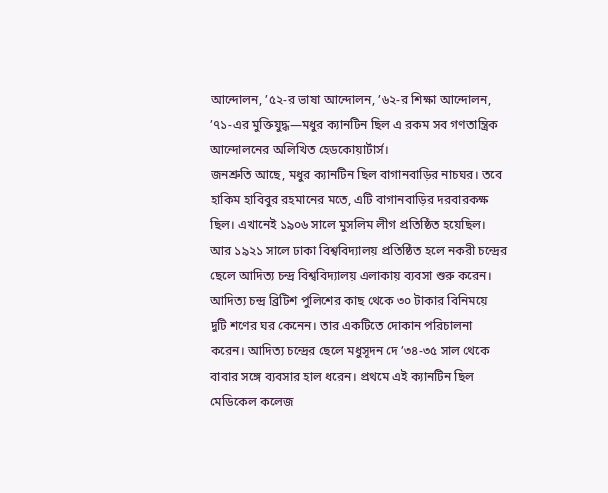আন্দোলন, ’৫২-র ভাষা আন্দোলন, ’৬২-র শিক্ষা আন্দোলন, ’৭১-এর মুক্তিযুদ্ধ—মধুর ক্যানটিন ছিল এ রকম সব গণতান্ত্রিক আন্দোলনের অলিখিত হেডকোয়ার্টার্স।
জনশ্রুতি আছে, মধুর ক্যানটিন ছিল বাগানবাড়ির নাচঘর। তবে হাকিম হাবিবুর রহমানের মতে, এটি বাগানবাড়ির দরবারকক্ষ ছিল। এখানেই ১৯০৬ সালে মুসলিম লীগ প্রতিষ্ঠিত হয়েছিল। আর ১৯২১ সালে ঢাকা বিশ্ববিদ্যালয় প্রতিষ্ঠিত হলে নকরী চন্দ্রের ছেলে আদিত্য চন্দ্র বিশ্ববিদ্যালয় এলাকায় ব্যবসা শুরু করেন। আদিত্য চন্দ্র ব্রিটিশ পুলিশের কাছ থেকে ৩০ টাকার বিনিময়ে দুটি শণের ঘর কেনেন। তার একটিতে দোকান পরিচালনা করেন। আদিত্য চন্দ্রের ছেলে মধুসূদন দে ’৩৪-৩৫ সাল থেকে বাবার সঙ্গে ব্যবসার হাল ধরেন। প্রথমে এই ক্যানটিন ছিল মেডিকেল কলেজ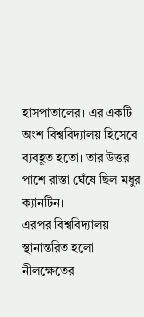হাসপাতালের। এর একটি অংশ বিশ্ববিদ্যালয় হিসেবে ব্যবহূত হতো। তার উত্তর পাশে রাস্তা ঘেঁষে ছিল মধুর ক্যানটিন।
এরপর বিশ্ববিদ্যালয় স্থানান্তরিত হলো নীলক্ষেতের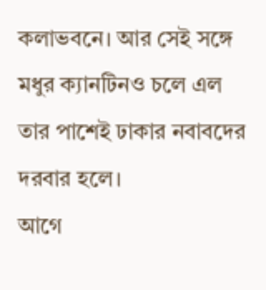কলাভবনে। আর সেই সঙ্গে মধুর ক্যানটিনও চলে এল তার পাশেই ঢাকার নবাবদের দরবার হলে।
আগে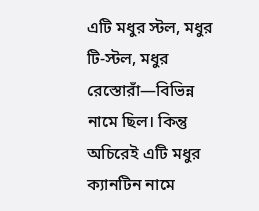এটি মধুর স্টল, মধুর টি-স্টল, মধুর রেস্তোরাঁ—বিভিন্ন নামে ছিল। কিন্তু অচিরেই এটি মধুর ক্যানটিন নামে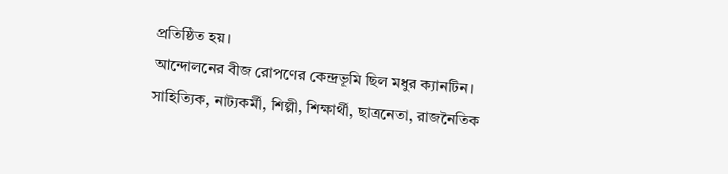প্রতিষ্ঠিত হয়।
আন্দোলনের বীজ রোপণের কেন্দ্রভূমি ছিল মধুর ক্যানটিন।
সাহিত্যিক, নাট্যকর্মী, শিল্পী, শিক্ষার্থী, ছাত্রনেতা, রাজনৈতিক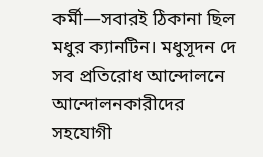কর্মী—সবারই ঠিকানা ছিল মধুর ক্যানটিন। মধুসূদন দে সব প্রতিরোধ আন্দোলনে আন্দোলনকারীদের সহযোগী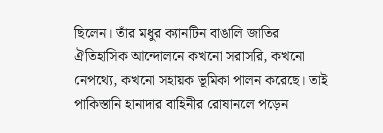ছিলেন। তাঁর মধুর ক্যানটিন বাঙালি জাতির ঐতিহাসিক আন্দোলনে কখনো সরাসরি, কখনো নেপথ্যে, কখনো সহায়ক ভূমিকা পালন করেছে। তাই পাকিস্তানি হানাদার বাহিনীর রোষানলে পড়েন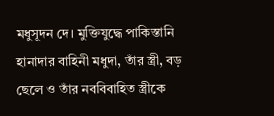মধুসূদন দে। মুক্তিযুদ্ধে পাকিস্তানি হানাদার বাহিনী মধুদা, তাঁর স্ত্রী, বড় ছেলে ও তাঁর নববিবাহিত স্ত্রীকে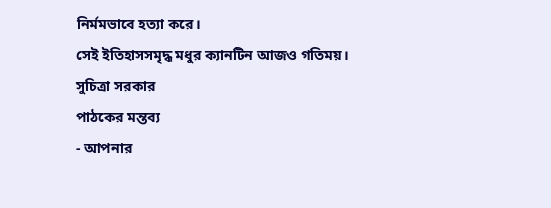নির্মমভাবে হত্যা করে।
সেই ইতিহাসসমৃদ্ধ মধুর ক্যানটিন আজও গতিময়।
সুচিত্রা সরকার
পাঠকের মন্তব্য
- আপনার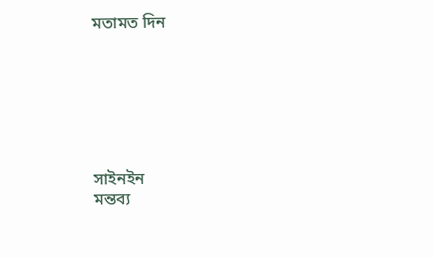মতামত দিন







সাইনইন
মন্তব্য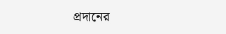প্রদানের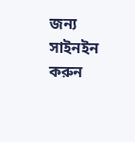জন্য সাইনইন করুন